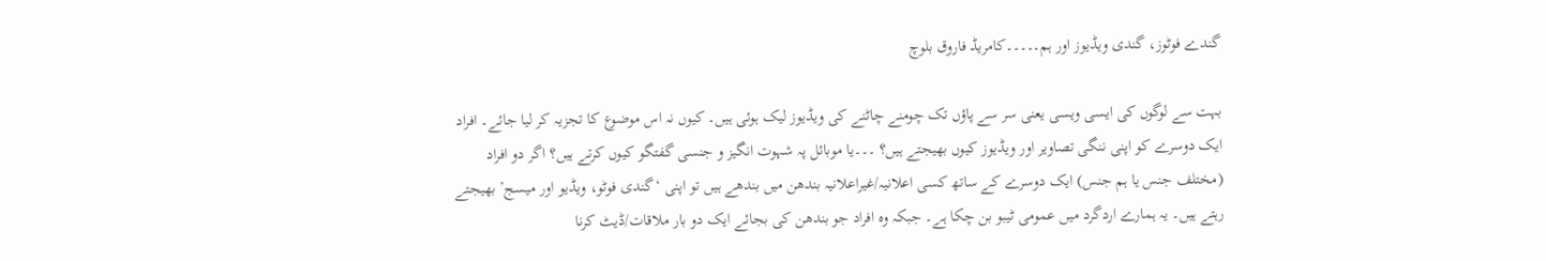گندے فوٹوز، گندی ویڈیوز اور ہم۔۔۔۔۔کامریڈ فاروق بلوچ

بہت سے لوگوں کی ایسی ویسی یعنی سر سے پاؤں تک چومنے چاٹنے کی ویڈیوز لیک ہوئی ہیں۔ کیوں نہ اس موضوع کا تجزیہ کر لیا جائے۔ افراد ایک دوسرے کو اپنی ننگی تصاویر اور ویڈیوز کیوں بھیجتے ہیں؟ ۔۔۔یا موبائل پہ شہوت انگیز و جنسی گفتگو کیوں کرتے ہیں؟ اگر دو افراد (مختلف جنس یا ہم جنس) ایک دوسرے کے ساتھ کسی اعلانیہ/غیراعلانیہ بندھن میں بندھے ہیں تو اپنی ‘گندی فوٹو، ویڈیو اور میسج’ بھیجتے رہتے ہیں۔ یہ ہمارے اردگرد میں عمومی ٹیبو بن چکا ہے۔ جبکہ وہ افراد جو بندھن کی بجائے ایک دو بار ملاقات/ڈیٹ کرنا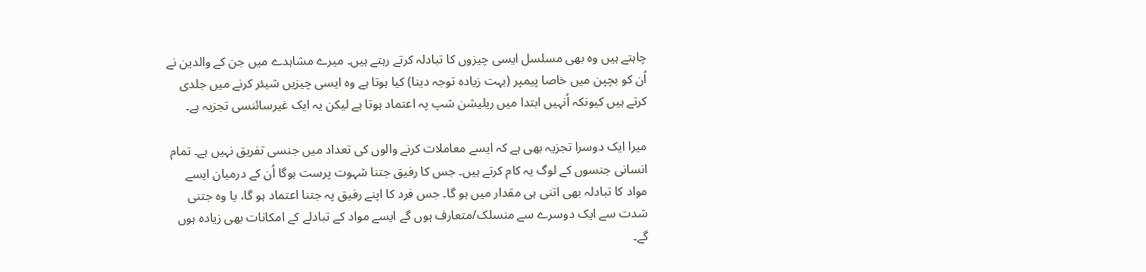چاہتے ہیں وہ بھی مسلسل ایسی چیزوں کا تبادلہ کرتے رہتے ہیں۔ میرے مشاہدے میں جن کے والدین نے اُن کو بچپن میں خاصا پیمپر (بہت زیادہ توجہ دینا) کیا ہوتا ہے وہ ایسی چیزیں شیئر کرنے میں جلدی کرتے ہیں کیونکہ اُنہیں ابتدا میں ریلیشن شپ پہ اعتماد ہوتا ہے لیکن یہ ایک غیرسائنسی تجزیہ ہے۔

میرا ایک دوسرا تجزیہ بھی ہے کہ ایسے معاملات کرنے والوں کی تعداد میں جنسی تفریق نہیں ہے۔ تمام انسانی جنسوں کے لوگ یہ کام کرتے ہیں۔ جس کا رفیق جتنا شہوت پرست ہوگا اُن کے درمیان ایسے مواد کا تبادلہ بھی اتنی ہی مقدار میں ہو گا۔ جس فرد کا اپنے رفیق پہ جتنا اعتماد ہو گا، یا وہ جتنی شدت سے ایک دوسرے سے منسلک/متعارف ہوں گے ایسے مواد کے تبادلے کے امکانات بھی زیادہ ہوں گے۔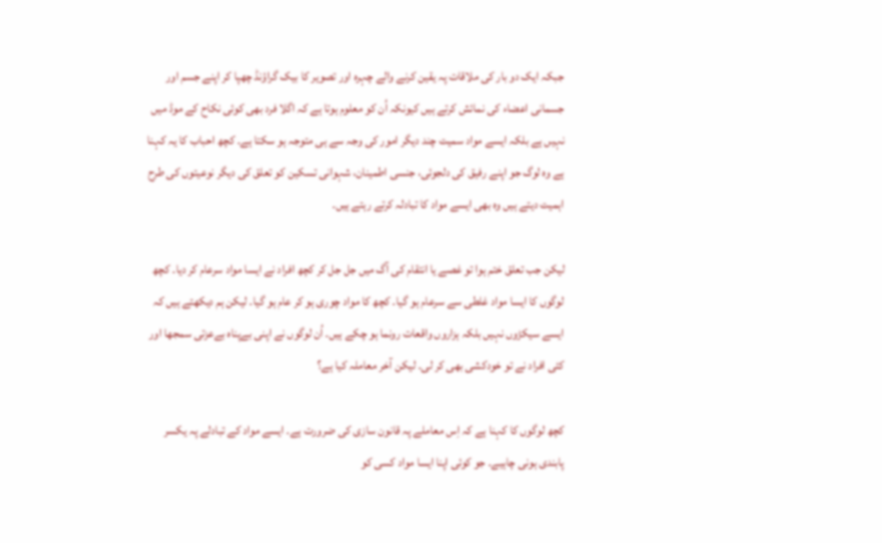جبکہ ایک دو بار کی ملاقات پہ یقین کرنے والے چہرہ اور تصویر کا بیک گراؤنڈ چھپا کر اپنے جسم اور جسمانی اعضاء کی نمائش کرتے ہیں کیونکہ اُن کو معلوم ہوتا ہے کہ اگلا فرد بھی کوئی نکاح کے موڈ میں نہیں ہے بلکہ ایسے مواد سمیت چند دیگر امور کی وجہ سے ہی متوجہ ہو سکتا ہے۔ کچھ احباب کا یہ کہنا ہے وہ لوگ جو اپنے رفیق کی دلجوئی، جنسی اطمینان، شہوانی تسکین کو تعلق کی دیگر نوعیتوں کی طرح اہمیت دیتے ہیں وہ بھی ایسے مواد کا تبادلہ کرتے رہتے ہیں۔

لیکن جب تعلق ختم ہوا تو غصے یا انتقام کی آگ میں جل جل کر کچھ افراد نے ایسا مواد سرعام کر دیا۔ کچھ لوگوں کا ایسا مواد غلطی سے سرعام ہو گیا۔ کچھ کا مواد چوری ہو کر عام ہو گیا۔ لیکن ہم دیکھتے ہیں کہ ایسے سیکڑوں نہیں بلکہ ہزاروں واقعات رونما ہو چکے ہیں۔ اُن لوگوں نے اپنی بےپناہ بےعزتی سمجھا اور کئی افراد نے تو خودکشی بھی کر لی۔ لیکن آخر معاملہ کیا ہے؟

کچھ لوگوں کا کہنا ہے کہ اِس معاملے پہ قانون سازی کی ضرورت ہے۔ ایسے مواد کے تبادلے پہ یکسر پابندی ہونی چاہیے۔ جو کوئی اپنا ایسا مواد کسی کو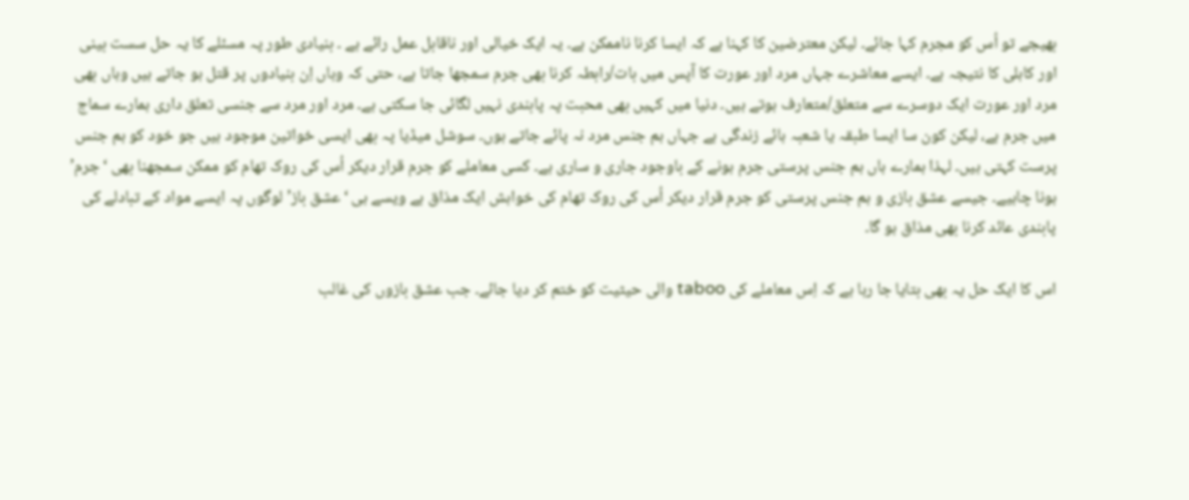بھیجے تو اُس کو مجرم کہا جائے۔ لیکن معترضین کا کہنا ہے کہ ایسا کرنا ناممکن ہے۔ یہ ایک خیالی اور ناقابل عمل رائے ہے ۔ بنیادی طور پہ مسئلے کا یہ حل سست بینی اور کاہلی کا نتیجہ ہے۔ ایسے معاشرے جہاں مرد اور عورت کا آپس میں بات/رابطہ کرنا بھی جرم سمجھا جاتا ہے، حتی کہ وہاں اِن بنیادوں پر قتل ہو جاتے ہیں وہاں بھی مرد اور عورت ایک دوسرے سے متعلق/متعارف ہوتے ہیں۔ دنیا میں کہیں بھی محبت پہ پابندی نہیں لگائی جا سکتی ہے۔ مرد اور مرد سے جنسی تعلق داری ہمارے سماج میں جرم ہے، لیکن کون سا ایسا طبقہ یا شعبہ ہائے زندگی ہے جہاں ہم جنس مرد نہ پائے جاتے ہوں۔ سوشل میڈیا پہ بھی ایسی خواتین موجود ہیں جو خود کو ہم جنس پرست کہتی ہیں۔ لہذا ہمارے ہاں ہم جنس پرستی جرم ہونے کے باوجود جاری و ساری ہے۔ کسی معاملے کو جرم قرار دیکر اُس کی روک تھام کو ممکن سمجھنا بھی ‘جرم’ ہونا چاہیے۔ جیسے عشق بازی و ہم جنس پرستی کو جرم قرار دیکر اُس کی روک تھام کی خواہش ایک مذاق ہے ویسے ہی ‘عشق باز’ لوگوں پہ ایسے مواد کے تبادلے کی پابندی عائد کرنا بھی مذاق ہو گا۔

اس کا ایک حل یہ بھی بتایا جا رہا ہے کہ اِس معاملے کی taboo والی حیثیت کو ختم کر دیا جائے۔ جب عشق بازوں کی غالب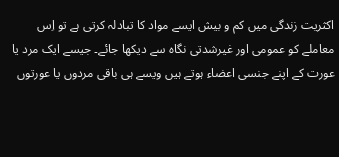اکثریت زندگی میں کم و بیش ایسے مواد کا تبادلہ کرتی ہے تو اِس معاملے کو عمومی اور غیرشدتی نگاہ سے دیکھا جائے۔ جیسے ایک مرد یا عورت کے اپنے جنسی اعضاء ہوتے ہیں ویسے ہی باقی مردوں یا عورتوں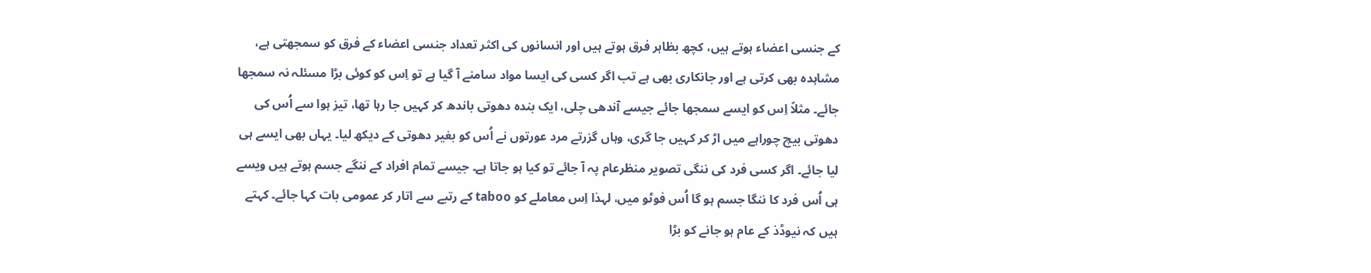کے جنسی اعضاء ہوتے ہیں، کچھ بظاہر فرق ہوتے ہیں اور انسانوں کی اکثر تعداد جنسی اعضاء کے فرق کو سمجھتی ہے، مشاہدہ بھی کرتی ہے اور جانکاری بھی ہے تب اگر کسی کی ایسا مواد سامنے آ گیا ہے تو اِس کو کوئی بڑا مسئلہ نہ سمجھا جائے۔ مثلاً اِس کو ایسے سمجھا جائے جیسے آندھی چلی، ایک بندہ دھوتی باندھ کر کہیں جا رہا تھا، تیز ہوا سے اُس کی دھوتی بیچ چوراہے میں اڑ کر کہیں جا گری، وہاں گزرتے مرد عورتوں نے اُس کو بغیر دھوتی کے دیکھ لیا۔ یہاں بھی ایسے ہی لیا جائے۔ اگر کسی فرد کی ننگی تصویر منظرعام پہ آ جائے تو کیا ہو جاتا ہے۔ جیسے تمام افراد کے ننگے جسم ہوتے ہیں ویسے ہی اُس فرد کا ننگا جسم ہو گا اُس فوٹو میں، لہذا اِس معاملے کو taboo کے رتبے سے اتار کر عمومی بات کہا جائے۔ کہتے ہیں کہ نیوڈذ کے عام ہو جانے کو بڑا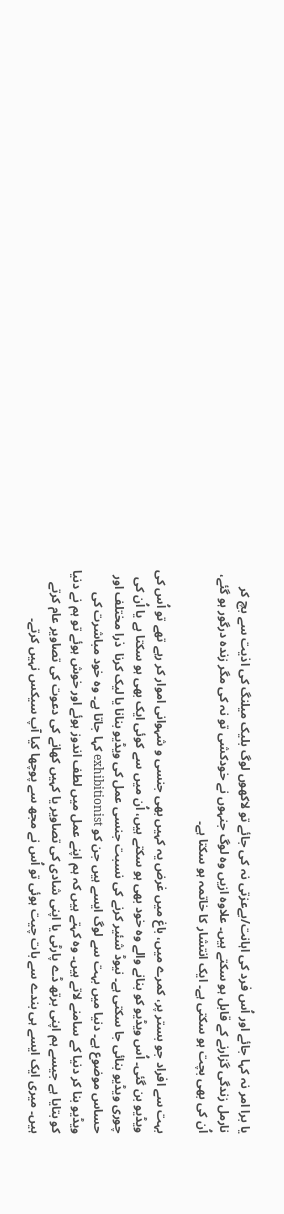یا برا امر نہ کہا جائے اور اُس فرد کی اہانت/بےعزتی نہ کی جائے تو لاکھوں لوگ بلیک میلنگ کی اذیت سے بچ کر نارمل زندگی گزارنے کے قابل ہو سکتے ہیں۔ علاوہ ازیں وہ لوگ جنہوں نے خودکشی تو نہ کی مگر زندہ درگور ہو گئے، اُن کی بھی بچت ہو سکتی ہے۔ ایک انتشار کا خاتمہ ہو سکتا ہے۔

بہت سے افراد جو بستر پر، کمرے میں، باغ میں غرض یہ کہیں بھی جنسی و شہوانی اموار کر رہے تھے تو اُس کی ویڈیو بن گئی۔ اُس ویڈیو کو بنانے والے وہ خود بھی ہو سکتے ہیں، اُن میں سے کوئی ایک بھی ہو سکتا ہے یا اُن کی چوری ویڈیو بنائی جا سکتی ہے۔ نیوڈ شئیر کرنے کی نسبت جنسی عمل کی ویڈیو بنانا یا لیک کرنا  ذرا مختلف اور حساس موضوع ہے۔ دنیا میں بہت سے لوگ ایسے ہیں جن کو exhibitionist کہا جاتا ہے۔ وہ خود مباشرت کی ویڈیو بنا کر دنیا کے سامنے لاتے ہیں۔ وہ کہتے ہیں کہ ہم اپنے عمل میں لطف اندوز ہوئے اور خوش ہوئے تو ہم نے دنیا کو بتایا ہے جیسے ہم اپنی برتھ ڈے پارٹی یا اپنی شادی کی تصاویر یا کہیں کھانے کی دعوت کی تصاویر عام کرتے ہیں۔ میری ایک ایسے ہی بندے سے بات چیت ہوئی تو اُس نے مجھ سے پوچھا کیا آپ سیکس نہیں کرتے۔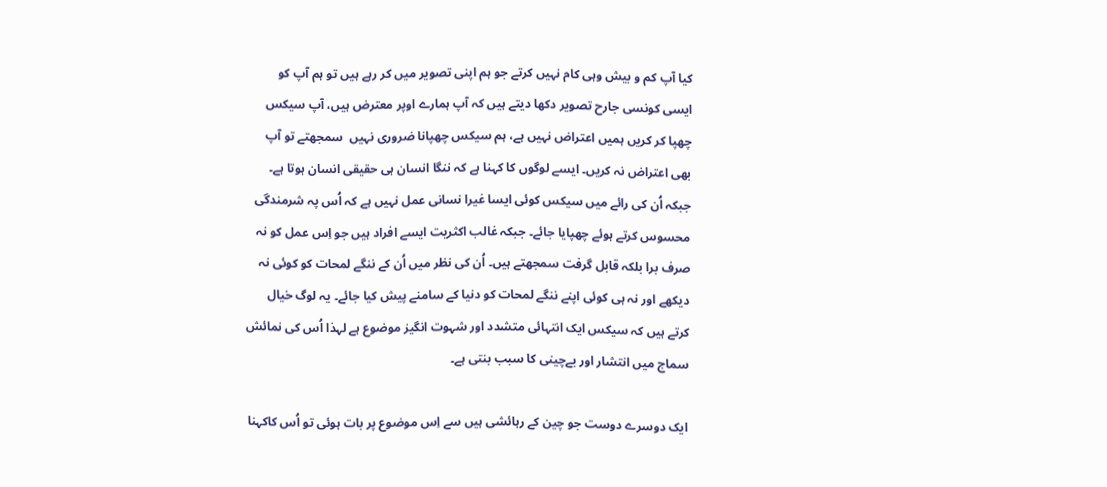کیا آپ کم و بیش وہی کام نہیں کرتے جو ہم اپنی تصویر میں کر رہے ہیں تو ہم آپ کو ایسی کونسی جارح تصویر دکھا دیتے ہیں کہ آپ ہمارے اوپر معترض ہیں، آپ سیکس چھپا کر کریں ہمیں اعتراض نہیں ہے، ہم سیکس چھپانا ضروری نہیں  سمجھتے تو آپ بھی اعتراض نہ کریں۔ ایسے لوگوں کا کہنا ہے کہ ننگا انسان ہی حقیقی انسان ہوتا ہے۔ جبکہ اُن کی رائے میں سیکس کوئی ایسا غیرا نسانی عمل نہیں ہے کہ اُس پہ شرمندگی محسوس کرتے ہوئے چھپایا جائے۔ جبکہ غالب اکثریت ایسے افراد ہیں جو اِس عمل کو نہ صرف برا بلکہ قابل گرفت سمجھتے ہیں۔ اُن کی نظر میں اُن کے ننگے لمحات کو کوئی نہ دیکھے اور نہ ہی کوئی اپنے ننگے لمحات کو دنیا کے سامنے پیش کیا جائے۔ یہ لوگ خیال کرتے ہیں کہ سیکس ایک انتہائی متشدد اور شہوت انگیز موضوع ہے لہذا اُس کی نمائش سماج میں انتشار اور بےچینی کا سبب بنتی ہے۔

ایک دوسرے دوست جو چین کے رہائشی ہیں سے اِس موضوع پر بات ہوئی تو اُس کاکہنا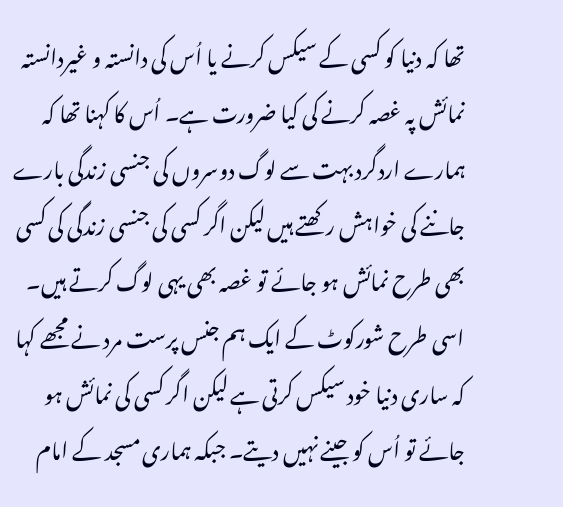تھا کہ دنیا کو کسی کے سیکس کرنے یا اُس کی دانستہ و غیردانستہ نمائش پہ غصہ کرنے کی کیا ضرورت ہے۔ اُس کا کہنا تھا کہ ہمارے اردگرد بہت سے لوگ دوسروں کی جنسی زندگی بارے جاننے کی خواہش رکھتے ہیں لیکن اگر کسی کی جنسی زندگی کی کسی بھی طرح نمائش ہو جائے تو غصہ بھی یہی لوگ کرتے ہیں۔ اسی طرح شورکوٹ کے ایک ہم جنس پرست مرد نے مجھے کہا کہ ساری دنیا خود سیکس کرتی ہے لیکن اگر کسی کی نمائش ہو جائے تو اُس کو جینے نہیں دیتے۔ جبکہ ہماری مسجد کے امام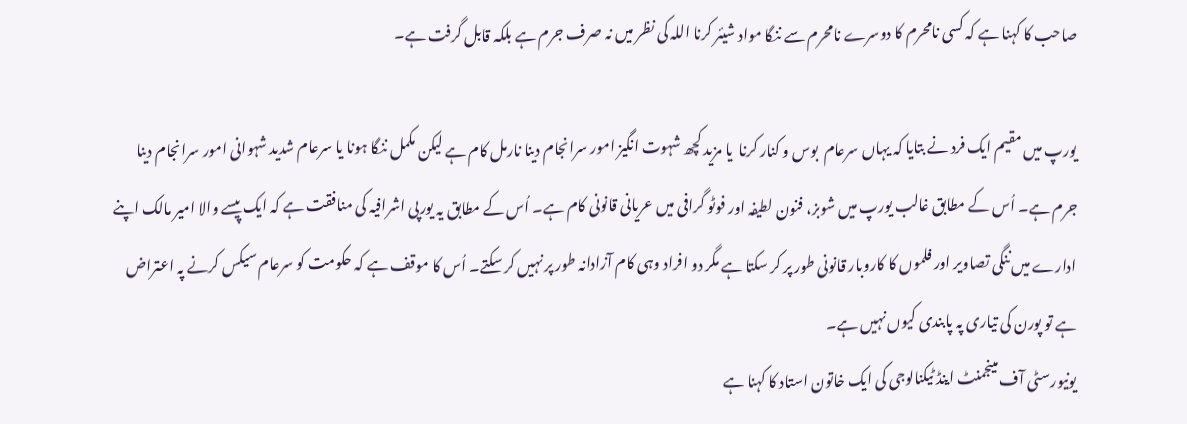صاحب کا کہنا ہے کہ کسی نامحرم کا دوسرے نامحرم سے ننگا مواد شیئر کرنا اللہ کی نظر میں نہ صرف جرم ہے بلکہ قابل گرفت ہے۔

یورپ میں مقیم ایک فرد نے بتایا کہ یہاں سرعام  بوس و کنار کرنا  یا مزید کچھ شہوت انگیز امور سرانجام دینا نارمل کام ہے لیکن مکمل ننگا ہونا یا سرعام شدید شہوانی امور سرانجام دینا جرم ہے۔ اُس کے مطابق غالب یورپ میں شوبز، فنون لطیفہ اور فوٹو گرافی میں عریانی قانونی کام ہے۔ اُس کے مطابق یہ یورپی اشرافیہ کی منافقت ہے کہ ایک پیسے والا امیر مالک اپنے ادارے میں ننگی تصاویر اور فلموں کا کاروبار قانونی طور پر کر سکتا ہے مگر دو افراد وہی کام آزادانہ طور پر نہیں کر سکتے۔ اُس کا موقف ہے کہ حکومت کو سرعام سیکس کرنے پہ اعتراض ہے تو پورن کی تیاری پہ پابندی کیوں نہیں ہے۔
یونیورسٹی آف مینجمنٹ اینڈ ٹیکنالوجی کی ایک خاتون استاد کا کہنا ہے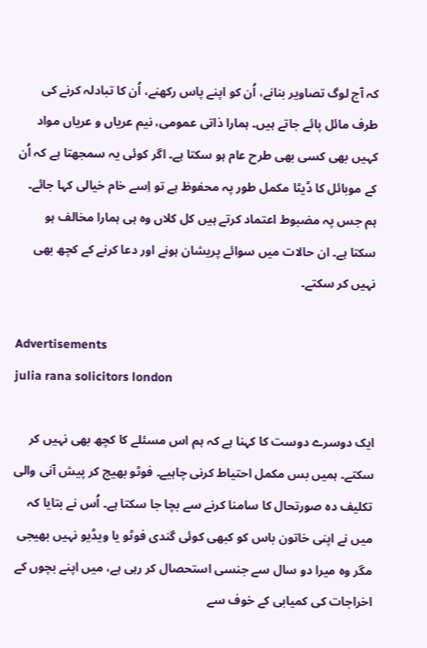کہ آج لوگ تصاویر بنانے، اُن کو اپنے پاس رکھنے، اُن کا تبادلہ کرنے کی طرف مائل پائے جاتے ہیں۔ ہمارا ذاتی عمومی، نیم عریاں و عریاں مواد کہیں بھی کسی بھی طرح عام ہو سکتا ہے۔ اگر کوئی یہ سمجھتا ہے کہ اُن کے موبائل کا ڈیٹا مکمل طور پہ محفوظ ہے تو اِسے خام خیالی کہا جائے۔ ہم جس پہ مضبوط اعتماد کرتے ہیں کل کلاں وہ ہی ہمارا مخالف ہو سکتا ہے۔ ان حالات میں سوائے پریشان ہونے اور دعا کرنے کے کچھ بھی نہیں کر سکتے۔

Advertisements
julia rana solicitors london

ایک دوسرے دوست کا کہنا ہے کہ ہم اس مسئلے کا کچھ بھی نہیں کر سکتے۔ ہمیں بس مکمل احتیاط کرنی چاہیے۔ فوٹو بھیج کر پیش آنی والی تکلیف دہ صورتحال کا سامنا کرنے سے بچا جا سکتا ہے۔ اُس نے بتایا کہ میں نے اپنی خاتون باس کو کبھی کوئی گندی فوٹو یا ویڈیو نہیں بھیجی مگر وہ میرا دو سال سے جنسی استحصال کر رہی ہے، میں اپنے بچوں کے اخراجات کی کمیابی کے خوف سے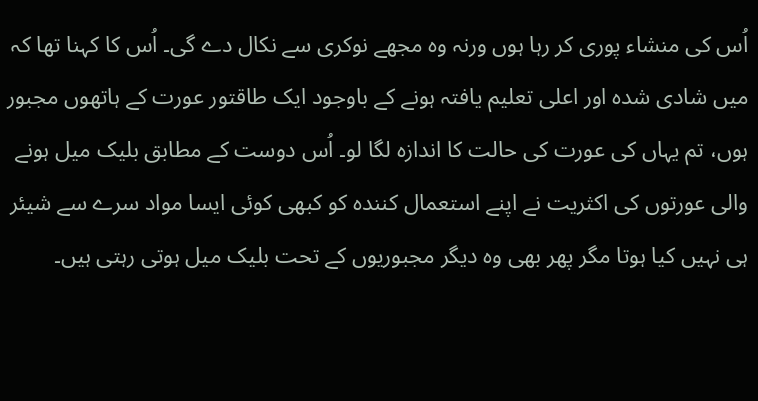اُس کی منشاء پوری کر رہا ہوں ورنہ وہ مجھے نوکری سے نکال دے گی۔ اُس کا کہنا تھا کہ میں شادی شدہ اور اعلی تعلیم یافتہ ہونے کے باوجود ایک طاقتور عورت کے ہاتھوں مجبور ہوں، تم یہاں کی عورت کی حالت کا اندازہ لگا لو۔ اُس دوست کے مطابق بلیک میل ہونے والی عورتوں کی اکثریت نے اپنے استعمال کنندہ کو کبھی کوئی ایسا مواد سرے سے شیئر ہی نہیں کیا ہوتا مگر پھر بھی وہ دیگر مجبوریوں کے تحت بلیک میل ہوتی رہتی ہیں۔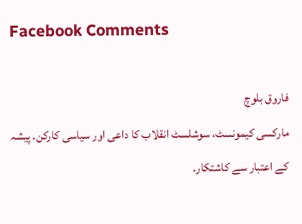Facebook Comments

فاروق بلوچ
مارکسی کیمونسٹ، سوشلسٹ انقلاب کا داعی اور سیاسی کارکن. پیشہ کے اعتبار سے کاشتکار.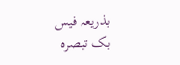بذریعہ فیس بک تبصرہ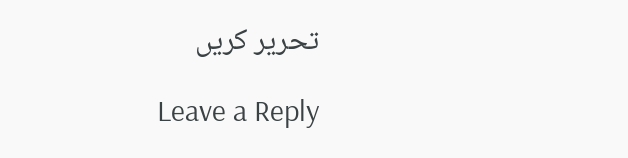تحریر کریں

Leave a Reply